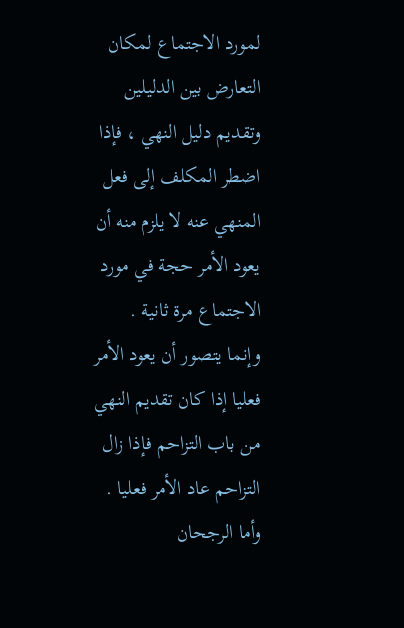لمورد الاجتماع لمكان التعارض بين الدليلين وتقديم دليل النهي ، فإذا اضطر المكلف إلى فعل المنهي عنه لا يلزم منه أن يعود الأمر حجة في مورد الاجتماع مرة ثانية . وإنما يتصور أن يعود الأمر فعليا إذا كان تقديم النهي من باب التزاحم فإذا زال التزاحم عاد الأمر فعليا .
وأما الرجحان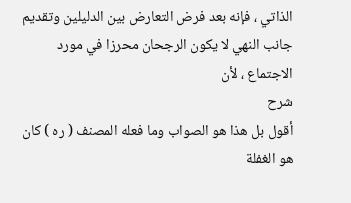الذاتي ، فإنه بعد فرض التعارض بين الدليلين وتقديم جانب النهي لا يكون الرجحان محرزا في مورد الاجتماع ، لأن
شرح
أقول بل هذا هو الصواب وما فعله المصنف ( ره ) كان هو الغفلة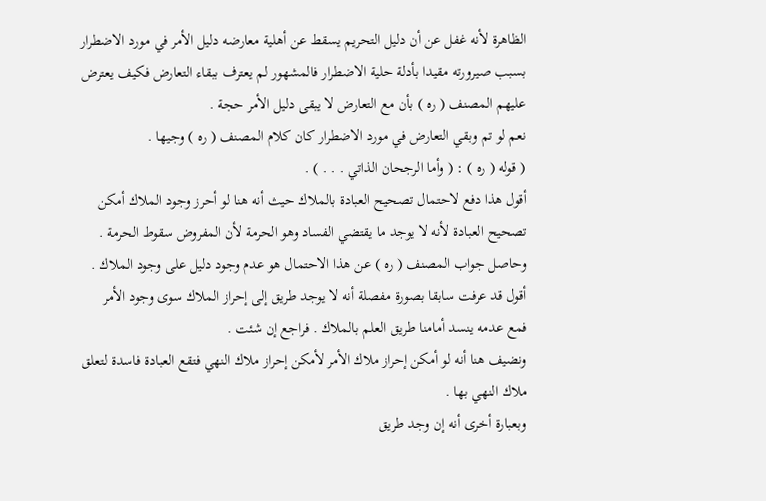الظاهرة لأنه غفل عن أن دليل التحريم يسقط عن أهلية معارضه دليل الأمر في مورد الاضطرار بسبب صيرورته مقيدا بأدلة حلية الاضطرار فالمشهور لم يعترف ببقاء التعارض فكيف يعترض عليهم المصنف ( ره ) بأن مع التعارض لا يبقى دليل الأمر حجة .
نعم لو تم وبقي التعارض في مورد الاضطرار كان كلام المصنف ( ره ) وجيها .
( قوله ( ره ) : ( وأما الرجحان الذاتي . . . ) .
أقول هذا دفع لاحتمال تصحيح العبادة بالملاك حيث أنه هنا لو أحرز وجود الملاك أمكن تصحيح العبادة لأنه لا يوجد ما يقتضي الفساد وهو الحرمة لأن المفروض سقوط الحرمة .
وحاصل جواب المصنف ( ره ) عن هذا الاحتمال هو عدم وجود دليل على وجود الملاك .
أقول قد عرفت سابقا بصورة مفصلة أنه لا يوجد طريق إلى إحراز الملاك سوى وجود الأمر فمع عدمه ينسد أمامنا طريق العلم بالملاك . فراجع إن شئت .
ونضيف هنا أنه لو أمكن إحراز ملاك الأمر لأمكن إحراز ملاك النهي فتقع العبادة فاسدة لتعلق ملاك النهي بها .
وبعبارة أخرى أنه إن وجد طريق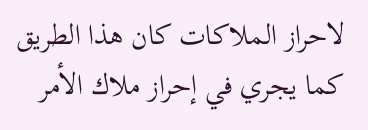لاحراز الملاكات كان هذا الطريق كما يجري في إحراز ملاك الأمر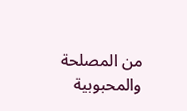من المصلحة والمحبوبية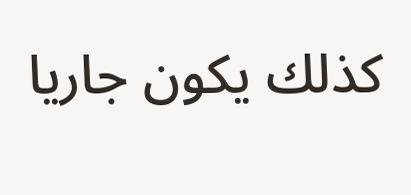كذلك يكون جاريا